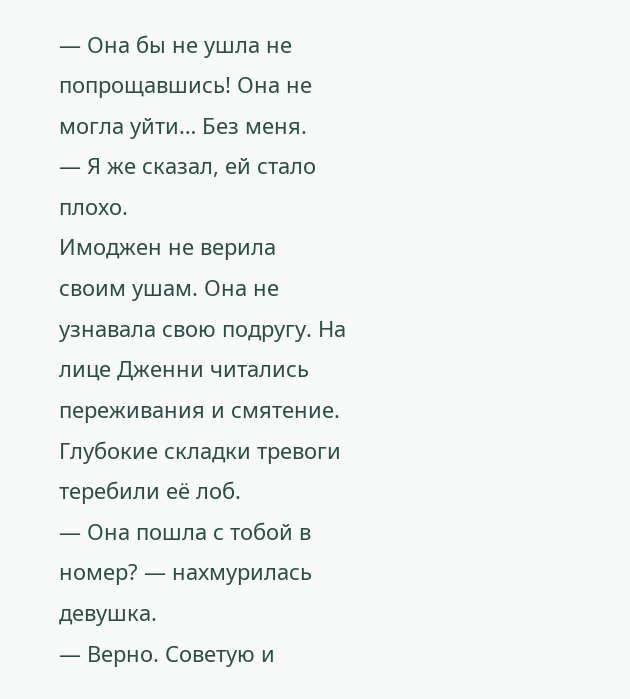— Она бы не ушла не попрощавшись! Она не могла уйти… Без меня.
— Я же сказал, ей стало плохо.
Имоджен не верила своим ушам. Она не узнавала свою подругу. На лице Дженни читались переживания и смятение. Глубокие складки тревоги теребили её лоб.
— Она пошла с тобой в номер? — нахмурилась девушка.
— Верно. Советую и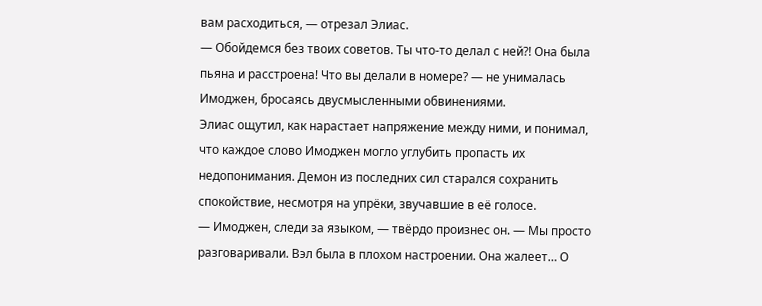вам расходиться, — отрезал Элиас.
— Обойдемся без твоих советов. Ты что-то делал с ней?! Она была пьяна и расстроена! Что вы делали в номере? — не унималась Имоджен, бросаясь двусмысленными обвинениями.
Элиас ощутил, как нарастает напряжение между ними, и понимал, что каждое слово Имоджен могло углубить пропасть их недопонимания. Демон из последних сил старался сохранить спокойствие, несмотря на упрёки, звучавшие в её голосе.
— Имоджен, следи за языком, — твёрдо произнес он. — Мы просто разговаривали. Вэл была в плохом настроении. Она жалеет… О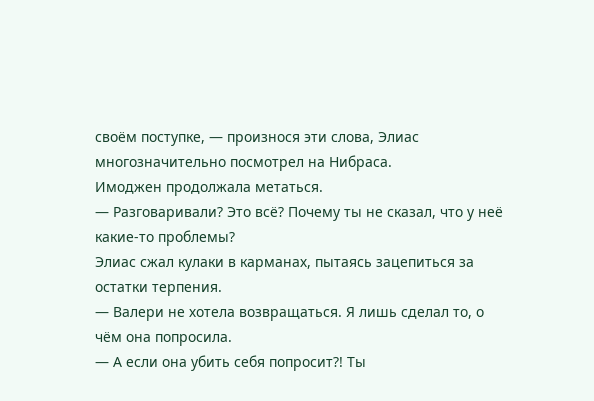своём поступке, — произнося эти слова, Элиас многозначительно посмотрел на Нибраса.
Имоджен продолжала метаться.
— Разговаривали? Это всё? Почему ты не сказал, что у неё какие-то проблемы?
Элиас сжал кулаки в карманах, пытаясь зацепиться за остатки терпения.
— Валери не хотела возвращаться. Я лишь сделал то, о чём она попросила.
— А если она убить себя попросит?! Ты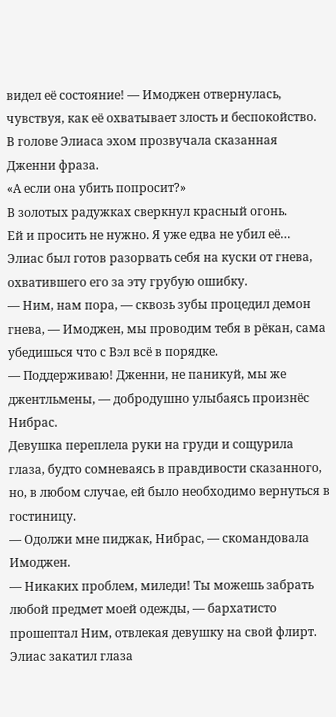видел её состояние! — Имоджен отвернулась, чувствуя, как её охватывает злость и беспокойство.
В голове Элиаса эхом прозвучала сказанная Дженни фраза.
«А если она убить попросит?»
В золотых радужках сверкнул красный огонь.
Ей и просить не нужно. Я уже едва не убил её…
Элиас был готов разорвать себя на куски от гнева, охватившего его за эту грубую ошибку.
— Ним, нам пора, — сквозь зубы процедил демон гнева, — Имоджен, мы проводим тебя в рёкан, сама убедишься что с Вэл всё в порядке.
— Поддерживаю! Дженни, не паникуй, мы же джентльмены, — добродушно улыбаясь произнёс Нибрас.
Девушка переплела руки на груди и сощурила глаза, будто сомневаясь в правдивости сказанного, но, в любом случае, ей было необходимо вернуться в гостиницу.
— Одолжи мне пиджак, Нибрас, — скомандовала Имоджен.
— Никаких проблем, миледи! Ты можешь забрать любой предмет моей одежды, — бархатисто прошептал Ним, отвлекая девушку на свой флирт.
Элиас закатил глаза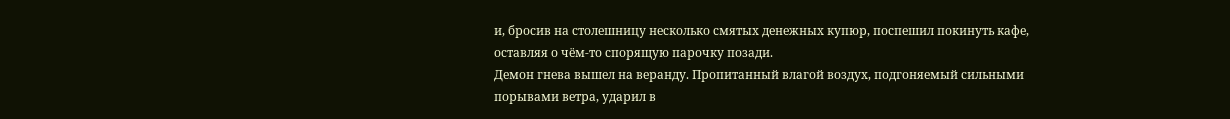и, бросив на столешницу несколько смятых денежных купюр, поспешил покинуть кафе, оставляя о чём-то спорящую парочку позади.
Демон гнева вышел на веранду. Пропитанный влагой воздух, подгоняемый сильными порывами ветра, ударил в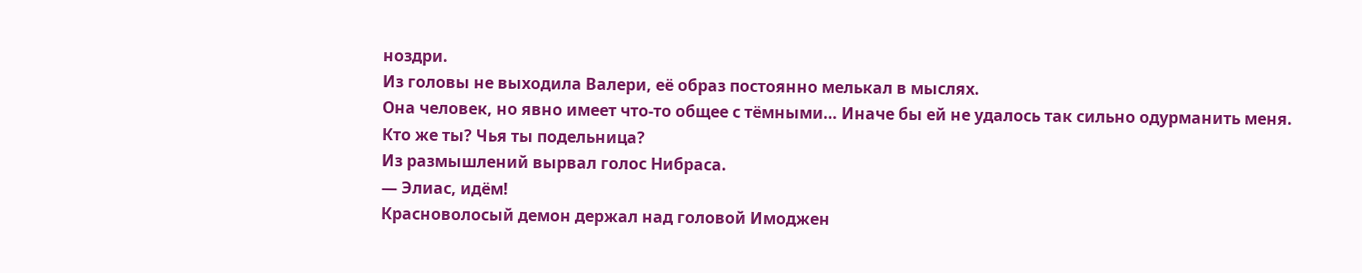ноздри.
Из головы не выходила Валери, её образ постоянно мелькал в мыслях.
Она человек, но явно имеет что-то общее с тёмными… Иначе бы ей не удалось так сильно одурманить меня.
Кто же ты? Чья ты подельница?
Из размышлений вырвал голос Нибраса.
— Элиас, идём!
Красноволосый демон держал над головой Имоджен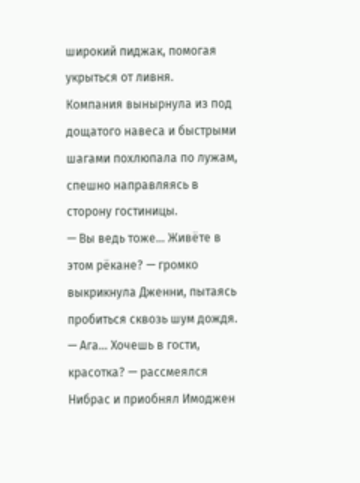широкий пиджак, помогая укрыться от ливня.
Компания вынырнула из под дощатого навеса и быстрыми шагами похлюпала по лужам, спешно направляясь в сторону гостиницы.
— Вы ведь тоже… Живёте в этом рёкане? — громко выкрикнула Дженни, пытаясь пробиться сквозь шум дождя.
— Ага… Хочешь в гости, красотка? — рассмеялся Нибрас и приобнял Имоджен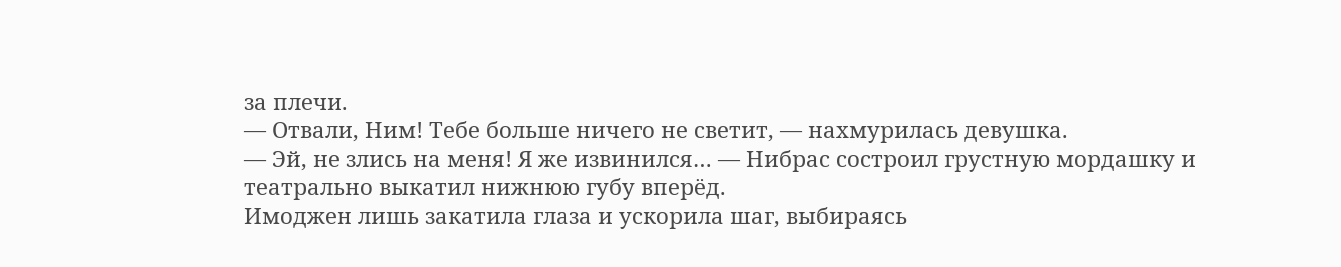за плечи.
— Отвали, Ним! Тебе больше ничего не светит, — нахмурилась девушка.
— Эй, не злись на меня! Я же извинился… — Нибрас состроил грустную мордашку и театрально выкатил нижнюю губу вперёд.
Имоджен лишь закатила глаза и ускорила шаг, выбираясь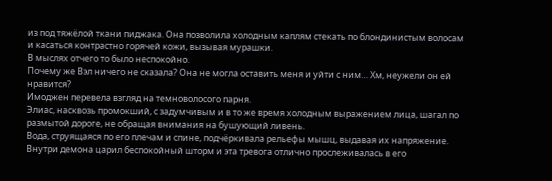из под тяжёлой ткани пиджака. Она позволила холодным каплям стекать по блондинистым волосам и касаться контрастно горячей кожи, вызывая мурашки.
В мыслях отчего то было неспокойно.
Почему же Вэл ничего не сказала? Она не могла оставить меня и уйти с ним… Хм, неужели он ей нравится?
Имоджен перевела взгляд на темноволосого парня.
Элиас, насквозь промокший, с задумчивым и в то же время холодным выражением лица, шагал по размытой дороге, не обращая внимания на бушующий ливень.
Вода, струящаяся по его плечам и спине, подчёркивала рельефы мышц, выдавая их напряжение. Внутри демона царил беспокойный шторм и эта тревога отлично прослеживалась в его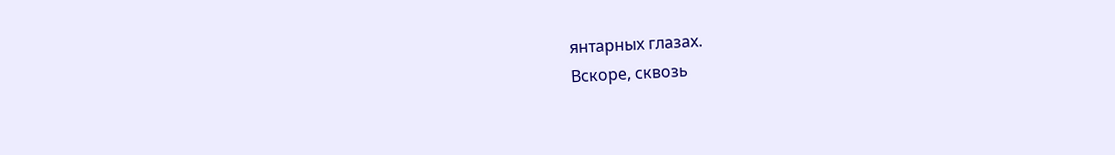янтарных глазах.
Вскоре, сквозь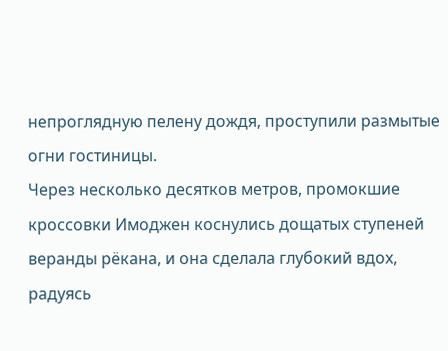непроглядную пелену дождя, проступили размытые огни гостиницы.
Через несколько десятков метров, промокшие кроссовки Имоджен коснулись дощатых ступеней веранды рёкана, и она сделала глубокий вдох, радуясь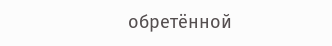обретённой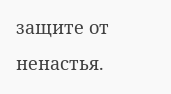защите от ненастья.